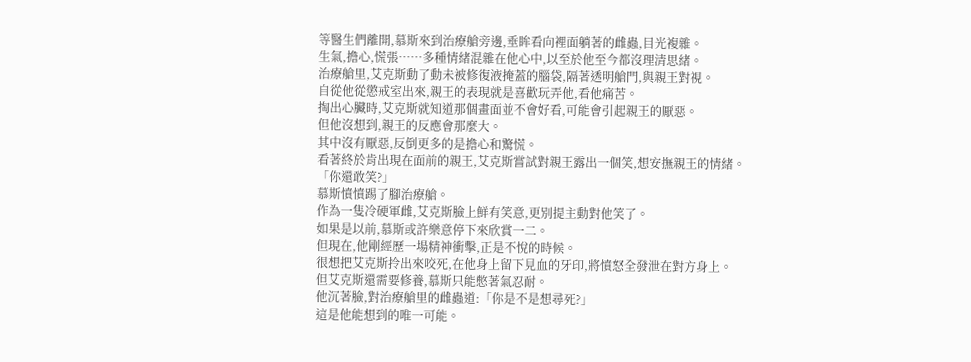等醫生們離開,慕斯來到治療艙旁邊,垂眸看向裡面躺著的雌蟲,目光複雜。
生氣,擔心,慌張……多種情緒混雜在他心中,以至於他至今都沒理清思緒。
治療艙里,艾克斯動了動未被修復液掩蓋的腦袋,隔著透明艙門,與親王對視。
自從他從懲戒室出來,親王的表現就是喜歡玩弄他,看他痛苦。
掏出心臟時,艾克斯就知道那個畫面並不會好看,可能會引起親王的厭惡。
但他沒想到,親王的反應會那麼大。
其中沒有厭惡,反倒更多的是擔心和驚慌。
看著終於肯出現在面前的親王,艾克斯嘗試對親王露出一個笑,想安撫親王的情緒。
「你還敢笑?」
慕斯憤憤踢了腳治療艙。
作為一隻冷硬軍雌,艾克斯臉上鮮有笑意,更別提主動對他笑了。
如果是以前,慕斯或許樂意停下來欣賞一二。
但現在,他剛經歷一場精神衝擊,正是不悅的時候。
很想把艾克斯拎出來咬死,在他身上留下見血的牙印,將憤怒全發泄在對方身上。
但艾克斯還需要修養,慕斯只能憋著氣忍耐。
他沉著臉,對治療艙里的雌蟲道:「你是不是想尋死?」
這是他能想到的唯一可能。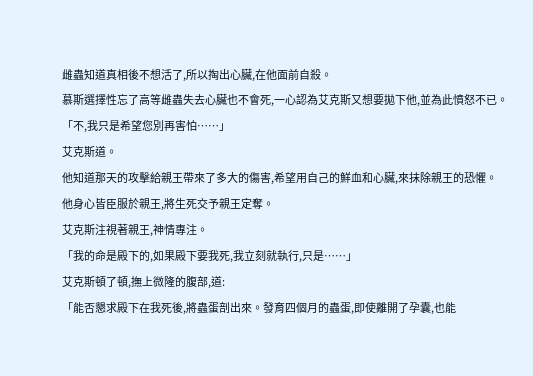雌蟲知道真相後不想活了,所以掏出心臟,在他面前自殺。
慕斯選擇性忘了高等雌蟲失去心臟也不會死,一心認為艾克斯又想要拋下他,並為此憤怒不已。
「不,我只是希望您別再害怕……」
艾克斯道。
他知道那天的攻擊給親王帶來了多大的傷害,希望用自己的鮮血和心臟,來抹除親王的恐懼。
他身心皆臣服於親王,將生死交予親王定奪。
艾克斯注視著親王,神情專注。
「我的命是殿下的,如果殿下要我死,我立刻就執行,只是……」
艾克斯頓了頓,撫上微隆的腹部,道:
「能否懇求殿下在我死後,將蟲蛋剖出來。發育四個月的蟲蛋,即使離開了孕囊,也能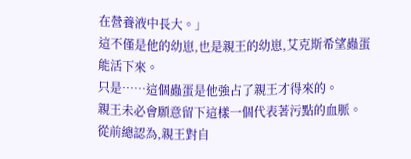在營養液中長大。」
這不僅是他的幼崽,也是親王的幼崽,艾克斯希望蟲蛋能活下來。
只是……這個蟲蛋是他強占了親王才得來的。
親王未必會願意留下這樣一個代表著污點的血脈。
從前總認為,親王對自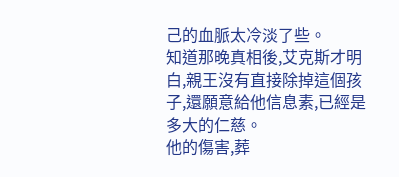己的血脈太冷淡了些。
知道那晚真相後,艾克斯才明白,親王沒有直接除掉這個孩子,還願意給他信息素,已經是多大的仁慈。
他的傷害,葬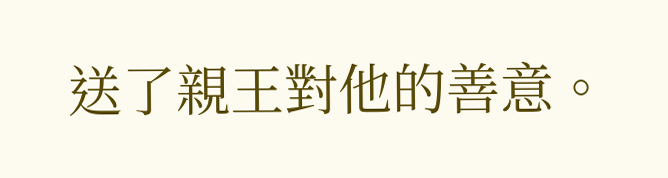送了親王對他的善意。